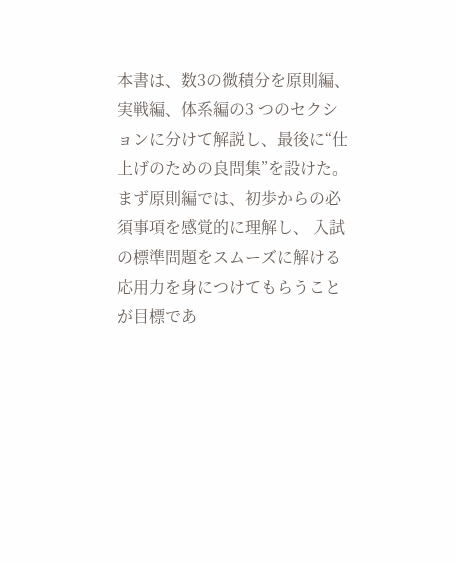本書は、数3の微積分を原則編、実戦編、体系編の3 つのセクションに分けて解説し、最後に“仕上げのための良問集”を設けた。
まず原則編では、初歩からの必須事項を感覚的に理解し、 入試の標準問題をスムーズに解ける応用力を身につけてもらうことが目標であ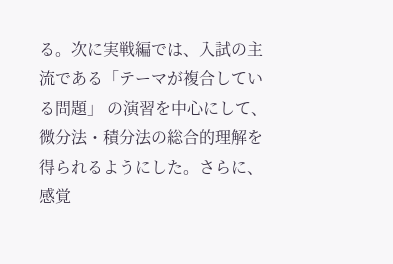る。次に実戦編では、入試の主流である「テーマが複合している問題」 の演習を中心にして、微分法・積分法の総合的理解を得られるようにした。さらに、感覚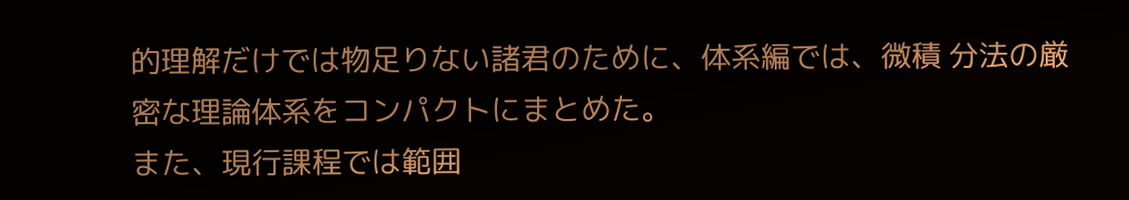的理解だけでは物足りない諸君のために、体系編では、微積 分法の厳密な理論体系をコンパクトにまとめた。
また、現行課程では範囲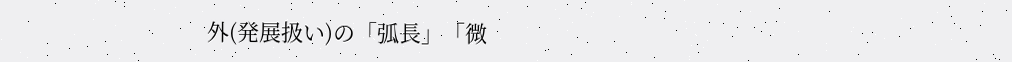外(発展扱い)の「弧長」「微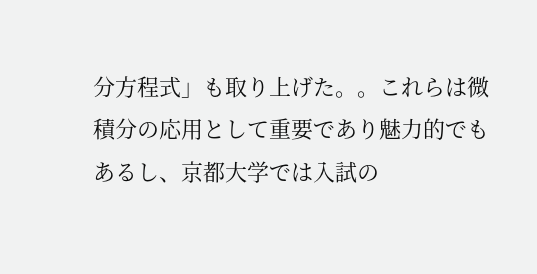分方程式」も取り上げた。。これらは微積分の応用として重要であり魅力的でもあるし、京都大学では入試の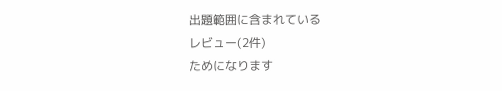出題範囲に含まれている
レビュー(2件)
ためになります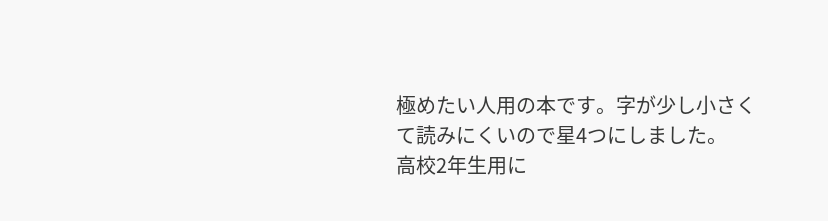極めたい人用の本です。字が少し小さくて読みにくいので星4つにしました。
高校2年生用に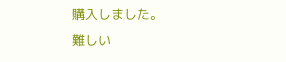購入しました。
難しい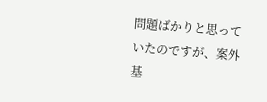問題ばかりと思っていたのですが、案外基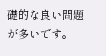礎的な良い問題が多いです。